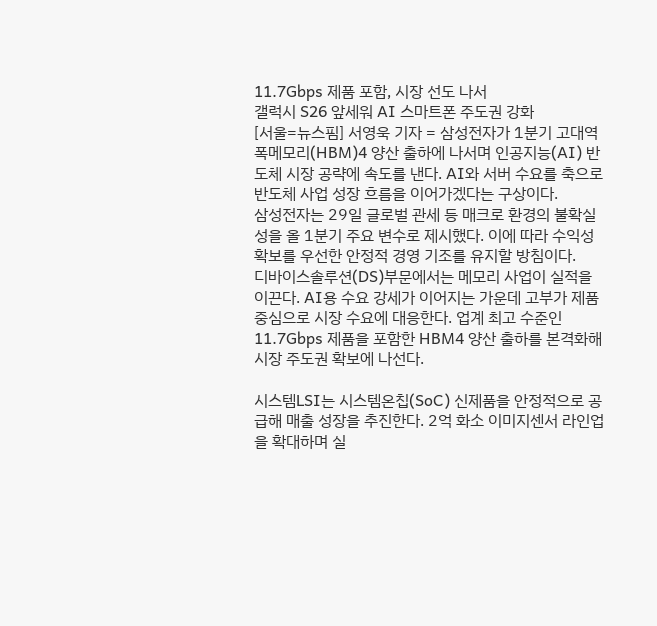11.7Gbps 제품 포함, 시장 선도 나서
갤럭시 S26 앞세워 AI 스마트폰 주도권 강화
[서울=뉴스핌] 서영욱 기자 = 삼성전자가 1분기 고대역폭메모리(HBM)4 양산 출하에 나서며 인공지능(AI) 반도체 시장 공략에 속도를 낸다. AI와 서버 수요를 축으로 반도체 사업 성장 흐름을 이어가겠다는 구상이다.
삼성전자는 29일 글로벌 관세 등 매크로 환경의 불확실성을 올 1분기 주요 변수로 제시했다. 이에 따라 수익성 확보를 우선한 안정적 경영 기조를 유지할 방침이다.
디바이스솔루션(DS)부문에서는 메모리 사업이 실적을 이끈다. AI용 수요 강세가 이어지는 가운데 고부가 제품 중심으로 시장 수요에 대응한다. 업계 최고 수준인 11.7Gbps 제품을 포함한 HBM4 양산 출하를 본격화해 시장 주도권 확보에 나선다.

시스템LSI는 시스템온칩(SoC) 신제품을 안정적으로 공급해 매출 성장을 추진한다. 2억 화소 이미지센서 라인업을 확대하며 실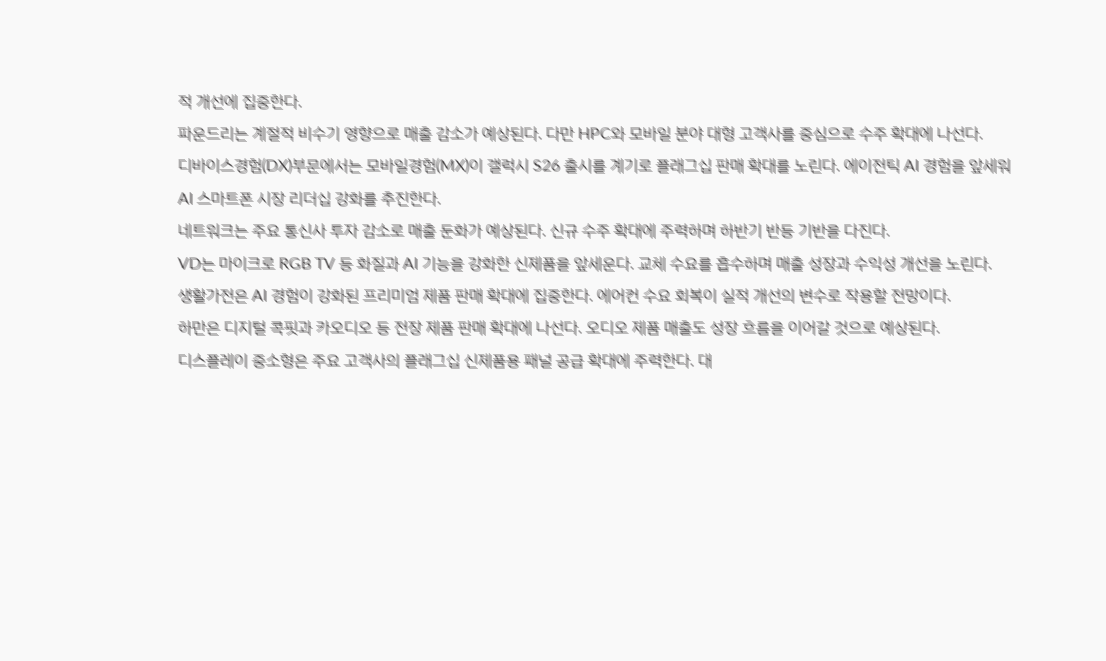적 개선에 집중한다.
파운드리는 계절적 비수기 영향으로 매출 감소가 예상된다. 다만 HPC와 모바일 분야 대형 고객사를 중심으로 수주 확대에 나선다.
디바이스경험(DX)부문에서는 모바일경험(MX)이 갤럭시 S26 출시를 계기로 플래그십 판매 확대를 노린다. 에이전틱 AI 경험을 앞세워 AI 스마트폰 시장 리더십 강화를 추진한다.
네트워크는 주요 통신사 투자 감소로 매출 둔화가 예상된다. 신규 수주 확대에 주력하며 하반기 반등 기반을 다진다.
VD는 마이크로 RGB TV 등 화질과 AI 기능을 강화한 신제품을 앞세운다. 교체 수요를 흡수하며 매출 성장과 수익성 개선을 노린다.
생활가전은 AI 경험이 강화된 프리미엄 제품 판매 확대에 집중한다. 에어컨 수요 회복이 실적 개선의 변수로 작용할 전망이다.
하만은 디지털 콕핏과 카오디오 등 전장 제품 판매 확대에 나선다. 오디오 제품 매출도 성장 흐름을 이어갈 것으로 예상된다.
디스플레이 중소형은 주요 고객사의 플래그십 신제품용 패널 공급 확대에 주력한다. 대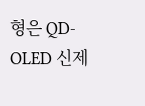형은 QD-OLED 신제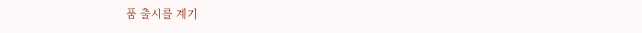품 출시를 계기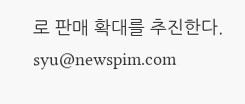로 판매 확대를 추진한다.
syu@newspim.com